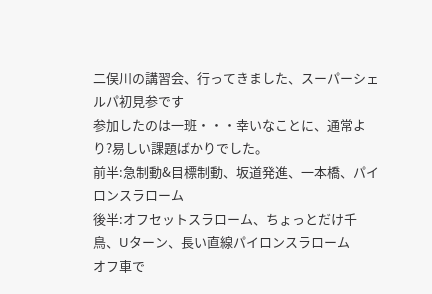二俣川の講習会、行ってきました、スーパーシェルパ初見参です
参加したのは一班・・・幸いなことに、通常より?易しい課題ばかりでした。
前半:急制動&目標制動、坂道発進、一本橋、パイロンスラローム
後半:オフセットスラローム、ちょっとだけ千鳥、Uターン、長い直線パイロンスラローム
オフ車で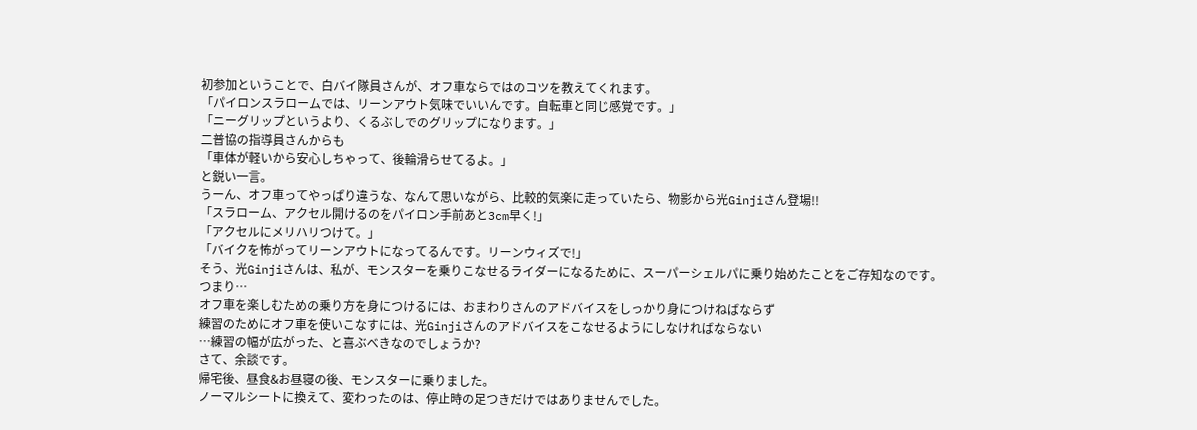初参加ということで、白バイ隊員さんが、オフ車ならではのコツを教えてくれます。
「パイロンスラロームでは、リーンアウト気味でいいんです。自転車と同じ感覚です。」
「ニーグリップというより、くるぶしでのグリップになります。」
二普協の指導員さんからも
「車体が軽いから安心しちゃって、後輪滑らせてるよ。」
と鋭い一言。
うーん、オフ車ってやっぱり違うな、なんて思いながら、比較的気楽に走っていたら、物影から光Ginjiさん登場!!
「スラローム、アクセル開けるのをパイロン手前あと3cm早く!」
「アクセルにメリハリつけて。」
「バイクを怖がってリーンアウトになってるんです。リーンウィズで!」
そう、光Ginjiさんは、私が、モンスターを乗りこなせるライダーになるために、スーパーシェルパに乗り始めたことをご存知なのです。
つまり…
オフ車を楽しむための乗り方を身につけるには、おまわりさんのアドバイスをしっかり身につけねばならず
練習のためにオフ車を使いこなすには、光Ginjiさんのアドバイスをこなせるようにしなければならない
…練習の幅が広がった、と喜ぶべきなのでしょうか?
さて、余談です。
帰宅後、昼食&お昼寝の後、モンスターに乗りました。
ノーマルシートに換えて、変わったのは、停止時の足つきだけではありませんでした。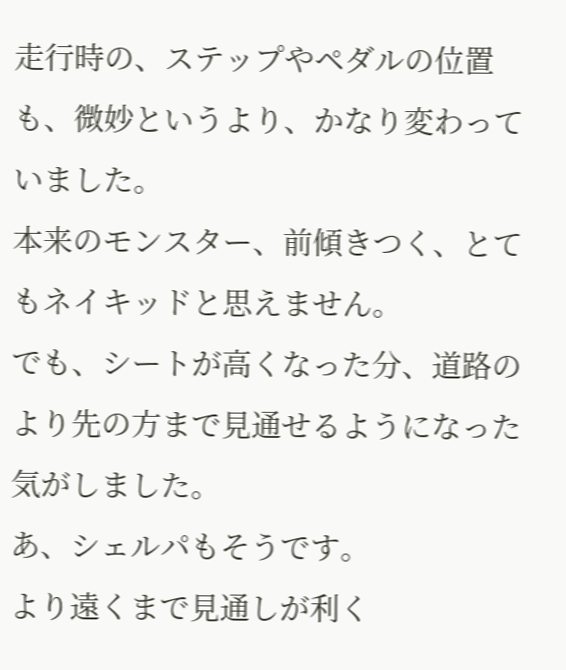走行時の、ステップやペダルの位置も、微妙というより、かなり変わっていました。
本来のモンスター、前傾きつく、とてもネイキッドと思えません。
でも、シートが高くなった分、道路のより先の方まで見通せるようになった気がしました。
あ、シェルパもそうです。
より遠くまで見通しが利く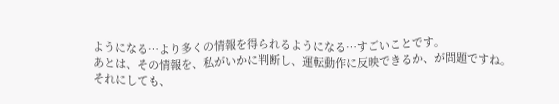ようになる…より多くの情報を得られるようになる…すごいことです。
あとは、その情報を、私がいかに判断し、運転動作に反映できるか、が問題ですね。
それにしても、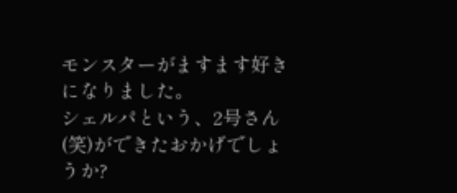モンスターがますます好きになりました。
シェルパという、2号さん(笑)ができたおかげでしょうか?